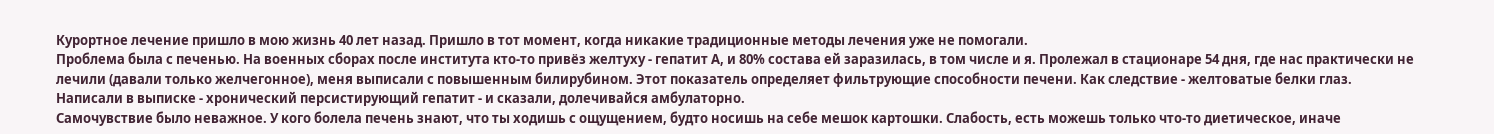Курортное лечение пришло в мою жизнь 40 лет назад. Пришло в тот момент, когда никакие традиционные методы лечения уже не помогали.
Проблема была с печенью. На военных сборах после института кто-то привёз желтуху - гепатит А, и 80% состава ей заразилась, в том числе и я. Пролежал в стационаре 54 дня, где нас практически не лечили (давали только желчегонное), меня выписали с повышенным билирубином. Этот показатель определяет фильтрующие способности печени. Как следствие - желтоватые белки глаз. Написали в выписке - хронический персистирующий гепатит - и сказали, долечивайся амбулаторно.
Самочувствие было неважное. У кого болела печень знают, что ты ходишь с ощущением, будто носишь на себе мешок картошки. Слабость, есть можешь только что-то диетическое, иначе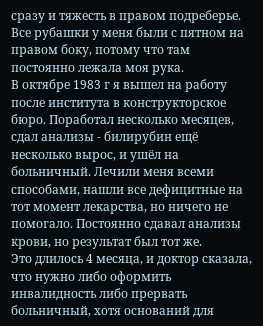сразу и тяжесть в правом подреберье. Все рубашки у меня были с пятном на правом боку, потому что там постоянно лежала моя рука.
В октябре 1983 г я вышел на работу после института в конструкторское бюро. Поработал несколько месяцев, сдал анализы - билирубин ещё несколько вырос, и ушёл на больничный. Лечили меня всеми способами, нашли все дефицитные на тот момент лекарства, но ничего не помогало. Постоянно сдавал анализы крови, но результат был тот же.
Это длилось 4 месяца, и доктор сказала, что нужно либо оформить инвалидность либо прервать больничный, хотя оснований для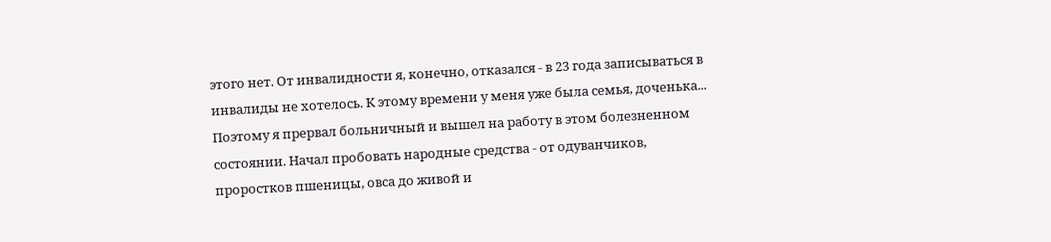этого нет. От инвалидности я, конечно, отказался - в 23 года записываться в инвалиды не хотелось. К этому времени у меня уже была семья, доченька...
Поэтому я прервал больничный и вышел на работу в этом болезненном состоянии. Начал пробовать народные средства - от одуванчиков, проростков пшеницы, овса до живой и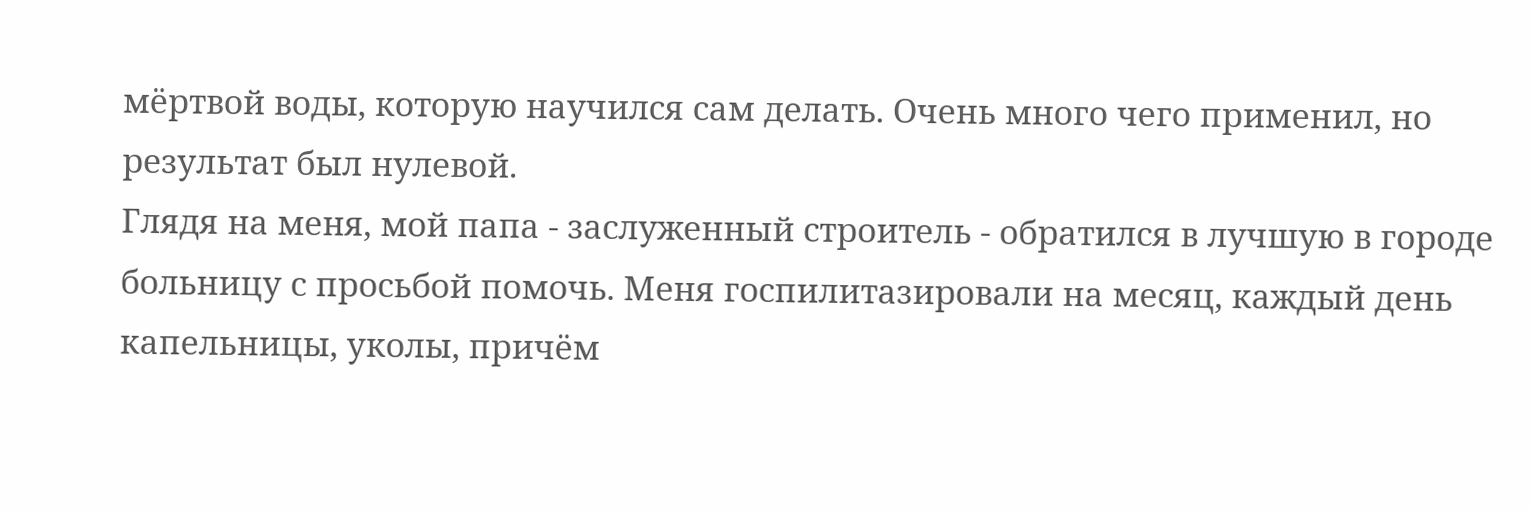мёртвой воды, которую научился сам делать. Очень много чего применил, но результат был нулевой.
Глядя на меня, мой папа - заслуженный строитель - обратился в лучшую в городе больницу с просьбой помочь. Меня госпилитазировали на месяц, каждый день капельницы, уколы, причём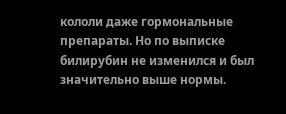кололи даже гормональные препараты. Но по выписке билирубин не изменился и был значительно выше нормы.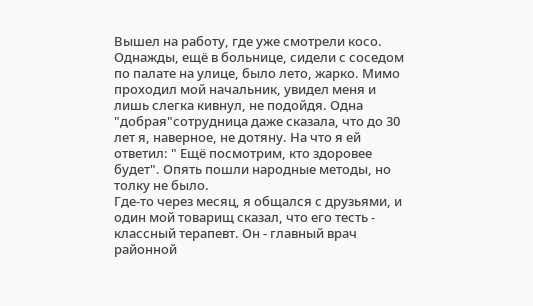Вышел на работу, где уже смотрели косо. Однажды, ещё в больнице, сидели с соседом по палате на улице, было лето, жарко. Мимо проходил мой начальник, увидел меня и лишь слегка кивнул, не подойдя. Одна "добрая"сотрудница даже сказала, что до 30 лет я, наверное, не дотяну. На что я ей ответил: " Ещё посмотрим, кто здоровее будет". Опять пошли народные методы, но толку не было.
Где-то через месяц, я общался с друзьями, и один мой товарищ сказал, что его тесть - классный терапевт. Он - главный врач районной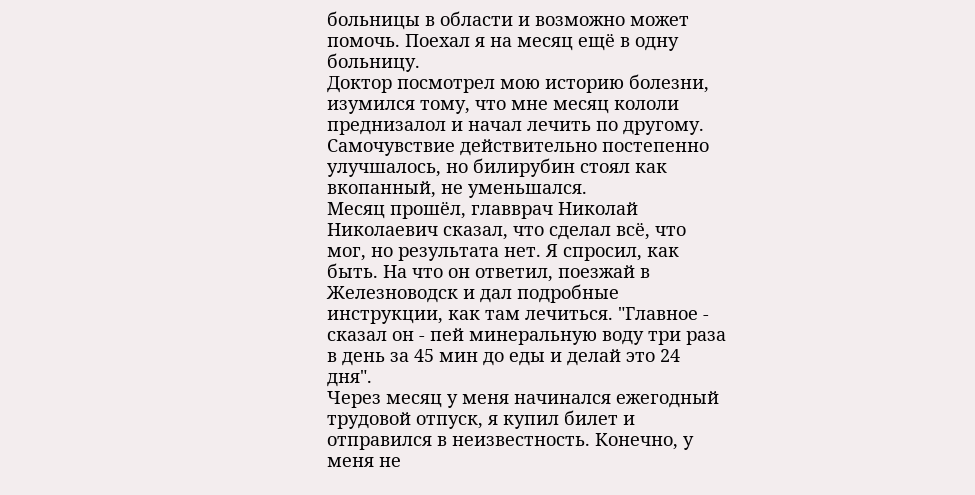больницы в области и возможно может помочь. Поехал я на месяц ещё в одну больницу.
Доктор посмотрел мою историю болезни, изумился тому, что мне месяц кололи преднизалол и начал лечить по другому. Самочувствие действительно постепенно улучшалось, но билирубин стоял как вкопанный, не уменьшался.
Месяц прошёл, главврач Николай Николаевич сказал, что сделал всё, что мог, но результата нет. Я спросил, как быть. На что он ответил, поезжай в Железноводск и дал подробные инструкции, как там лечиться. "Главное - сказал он - пей минеральную воду три раза в день за 45 мин до еды и делай это 24 дня".
Через месяц у меня начинался ежегодный трудовой отпуск, я купил билет и отправился в неизвестность. Конечно, у меня не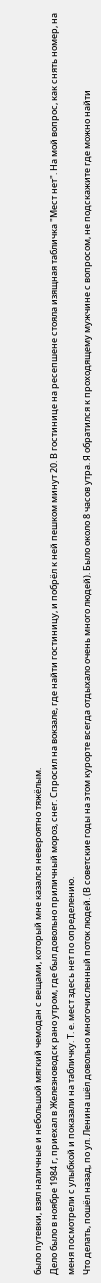было путевки, взял наличные и небольшой мягкий чемодан с вещами, который мне казался невероятно тяжёлым.
Дело было в ноябре 1984 г, приехал в Железноводск рано утром, где был довольно приличный мороз, снег. Спросил на вокзале, где найти гостиницу, и побрёл к ней пешком минут 20. В гостинице на ресепшене стояла изящная табличка "Мест нет". На мой вопрос, как снять номер, на меня посмотрели с улыбкой и показали на табличку. Т. е. мест здесь нет по определению.
Что делать, пошёл назад, по ул. Ленина шёл довольно многочисленный поток людей. (В советские годы на этом курорте всегда отдыхало очень много людей). Было около 8 часов утра. Я обратился к проходящему мужчине с вопросом, не подскажите где можно найти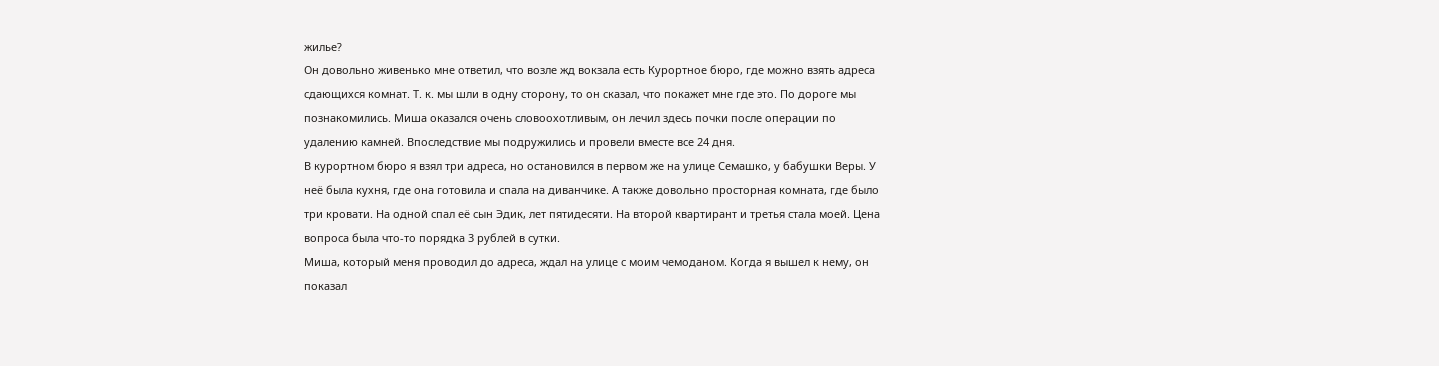жилье?
Он довольно живенько мне ответил, что возле жд вокзала есть Курортное бюро, где можно взять адреса сдающихся комнат. Т. к. мы шли в одну сторону, то он сказал, что покажет мне где это. По дороге мы познакомились. Миша оказался очень словоохотливым, он лечил здесь почки после операции по удалению камней. Впоследствие мы подружились и провели вместе все 24 дня.
В курортном бюро я взял три адреса, но остановился в первом же на улице Семашко, у бабушки Веры. У неё была кухня, где она готовила и спала на диванчике. А также довольно просторная комната, где было три кровати. На одной спал её сын Эдик, лет пятидесяти. На второй квартирант и третья стала моей. Цена вопроса была что-то порядка 3 рублей в сутки.
Миша, который меня проводил до адреса, ждал на улице с моим чемоданом. Когда я вышел к нему, он показал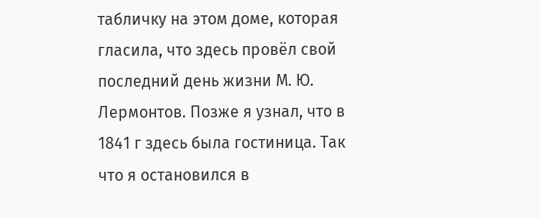табличку на этом доме, которая гласила, что здесь провёл свой последний день жизни М. Ю. Лермонтов. Позже я узнал, что в 1841 г здесь была гостиница. Так что я остановился в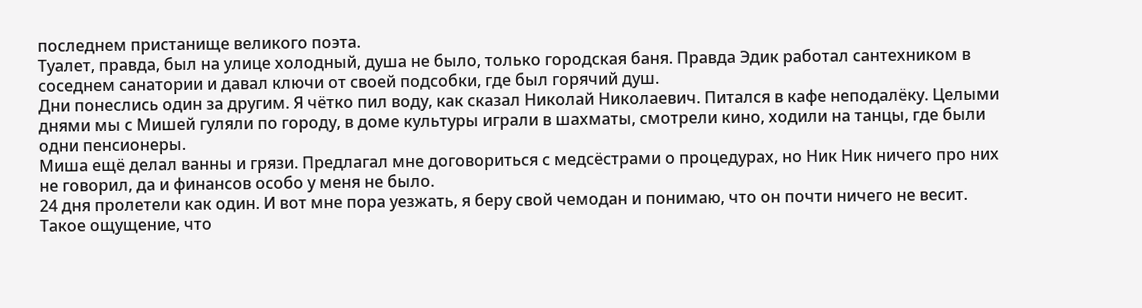последнем пристанище великого поэта.
Туалет, правда, был на улице холодный, душа не было, только городская баня. Правда Эдик работал сантехником в соседнем санатории и давал ключи от своей подсобки, где был горячий душ.
Дни понеслись один за другим. Я чётко пил воду, как сказал Николай Николаевич. Питался в кафе неподалёку. Целыми днями мы с Мишей гуляли по городу, в доме культуры играли в шахматы, смотрели кино, ходили на танцы, где были одни пенсионеры.
Миша ещё делал ванны и грязи. Предлагал мне договориться с медсёстрами о процедурах, но Ник Ник ничего про них не говорил, да и финансов особо у меня не было.
24 дня пролетели как один. И вот мне пора уезжать, я беру свой чемодан и понимаю, что он почти ничего не весит. Такое ощущение, что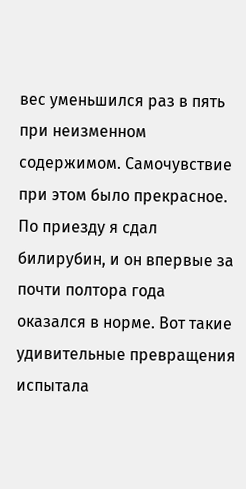вес уменьшился раз в пять при неизменном содержимом. Самочувствие при этом было прекрасное.
По приезду я сдал билирубин, и он впервые за почти полтора года оказался в норме. Вот такие удивительные превращения испытала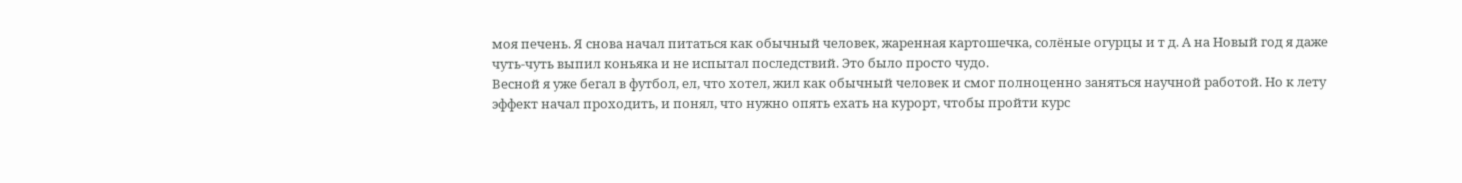моя печень. Я снова начал питаться как обычный человек, жаренная картошечка, солёные огурцы и т д. А на Новый год я даже чуть-чуть выпил коньяка и не испытал последствий. Это было просто чудо.
Весной я уже бегал в футбол, ел, что хотел, жил как обычный человек и смог полноценно заняться научной работой. Но к лету эффект начал проходить, и понял, что нужно опять ехать на курорт, чтобы пройти курс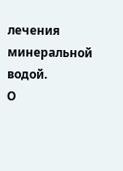лечения минеральной водой.
О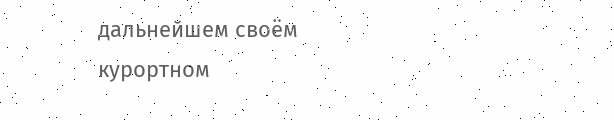дальнейшем своём курортном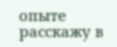опыте расскажу в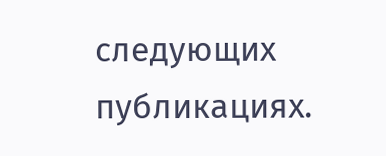следующих публикациях.